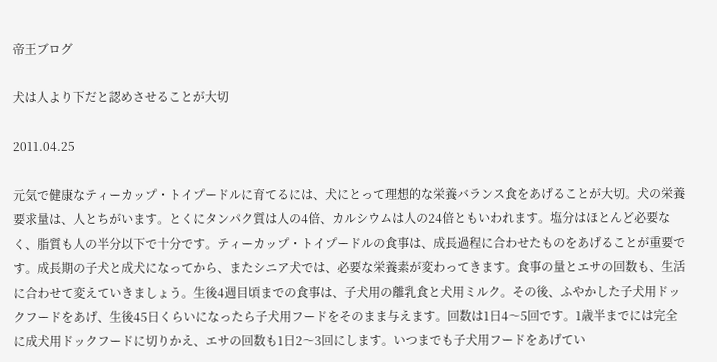帝王ブログ

犬は人より下だと認めさせることが大切

2011.04.25

元気で健康なティーカップ・トイプードルに育てるには、犬にとって理想的な栄養バランス食をあげることが大切。犬の栄養要求量は、人とちがいます。とくにタンパク質は人の4倍、カルシウムは人の24倍ともいわれます。塩分はほとんど必要なく、脂質も人の半分以下で十分です。ティーカップ・トイプードルの食事は、成長過程に合わせたものをあげることが重要です。成長期の子犬と成犬になってから、またシニア犬では、必要な栄養素が変わってきます。食事の量とエサの回数も、生活に合わせて変えていきましょう。生後4週目頃までの食事は、子犬用の離乳食と犬用ミルク。その後、ふやかした子犬用ドックフードをあげ、生後45日くらいになったら子犬用フードをそのまま与えます。回数は1日4〜5回です。1歳半までには完全に成犬用ドックフードに切りかえ、エサの回数も1日2〜3回にします。いつまでも子犬用フードをあげてい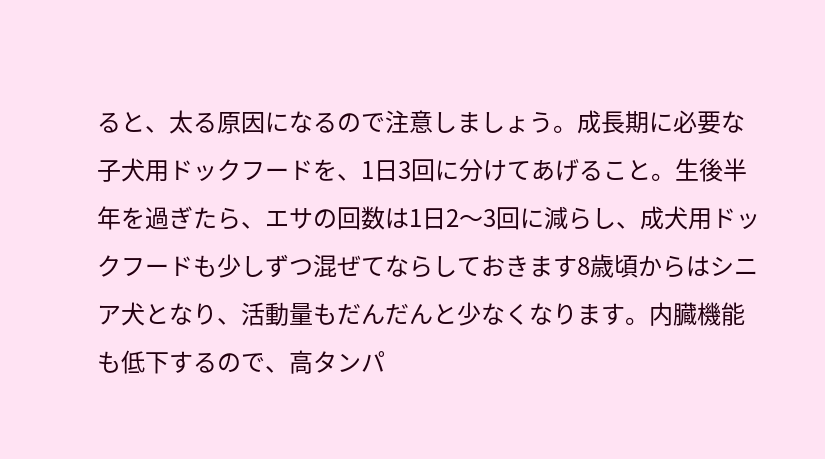ると、太る原因になるので注意しましょう。成長期に必要な子犬用ドックフードを、1日3回に分けてあげること。生後半年を過ぎたら、エサの回数は1日2〜3回に減らし、成犬用ドックフードも少しずつ混ぜてならしておきます8歳頃からはシニア犬となり、活動量もだんだんと少なくなります。内臓機能も低下するので、高タンパ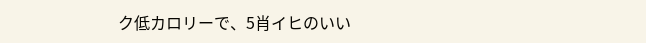ク低カロリーで、5肖イヒのいい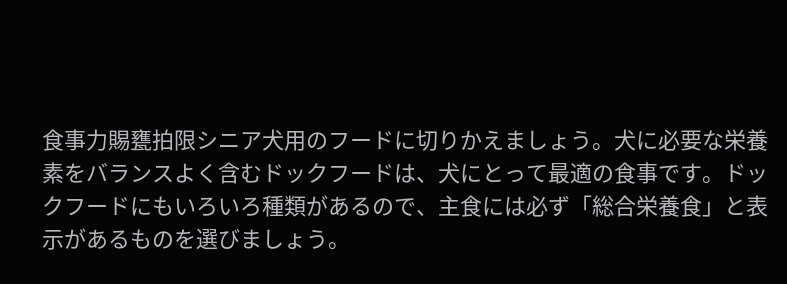食事力賜甕拍限シニア犬用のフードに切りかえましょう。犬に必要な栄養素をバランスよく含むドックフードは、犬にとって最適の食事です。ドックフードにもいろいろ種類があるので、主食には必ず「総合栄養食」と表示があるものを選びましょう。